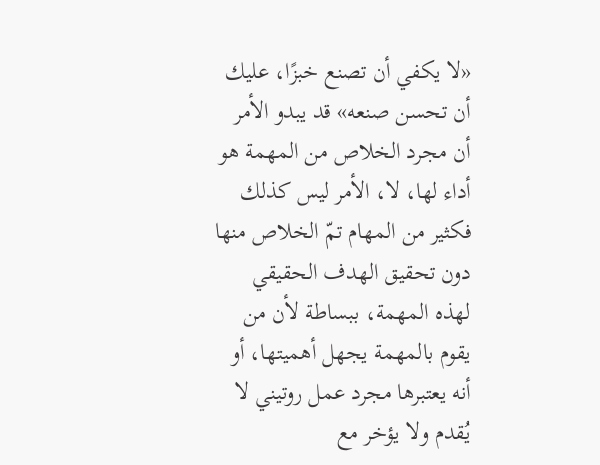«لا يكفي أن تصنع خبزًا، عليك أن تحسن صنعه» قد يبدو الأمر أن مجرد الخلاص من المهمة هو أداء لها، لا، الأمر ليس كذلك فكثير من المهام تمّ الخلاص منها دون تحقيق الهدف الحقيقي لهذه المهمة، ببساطة لأن من يقوم بالمهمة يجهل أهميتها، أو أنه يعتبرها مجرد عمل روتيني لا يُقدم ولا يؤخر مع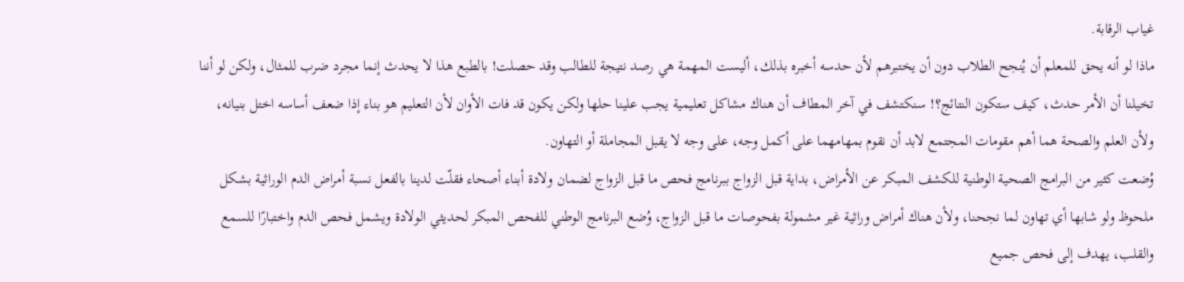غياب الرقابة.
ماذا لو أنه يحق للمعلم أن يُنجح الطلاب دون أن يختبرهم لأن حدسه أخبره بذلك، أليست المهمة هي رصد نتيجة للطالب وقد حصلت! بالطبع هذا لا يحدث إنما مجرد ضرب للمثال، ولكن لو أننا تخيلنا أن الأمر حدث، كيف ستكون النتائج؟! سنكتشف في آخر المطاف أن هناك مشاكل تعليمية يجب علينا حلها ولكن يكون قد فات الأوان لأن التعليم هو بناء إذا ضعف أساسه اختل بنيانه، ولأن العلم والصحة هما أهم مقومات المجتمع لابد أن نقوم بمهامهما على أكمل وجه، على وجه لا يقبل المجاملة أو التهاون.
وُضعت كثير من البرامج الصحية الوطنية للكشف المبكر عن الأمراض، بداية قبل الزواج ببرنامج فحص ما قبل الزواج لضمان ولادة أبناء أصحاء فقلّت لدينا بالفعل نسبة أمراض الدم الوراثية بشكل ملحوظ ولو شابها أي تهاون لما نجحنا، ولأن هناك أمراض وراثية غير مشمولة بفحوصات ما قبل الزواج، وُضع البرنامج الوطني للفحص المبكر لحديثي الولادة ويشمل فحص الدم واختبارًا للسمع والقلب، يهدف إلى فحص جميع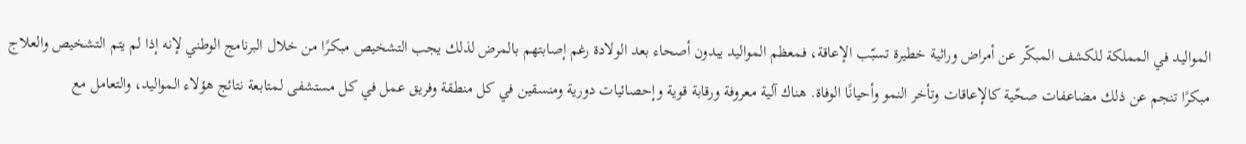المواليد في المملكة للكشف المبكّر عن أمراض وراثية خطيرة تسبّب الإعاقة، فمعظم المواليد يبدون أصحاء بعد الولادة رغم إصابتهم بالمرض لذلك يجب التشخيص مبكرًا من خلال البرنامج الوطني لإنه إذا لم يتم التشخيص والعلاج مبكرًا تنجم عن ذلك مضاعفات صحّية كالإعاقات وتأخر النمو وأحيانًا الوفاة. هناك آلية معروفة ورقابة قوية وإحصائيات دورية ومنسقين في كل منطقة وفريق عمل في كل مستشفى لمتابعة نتائج هؤلاء المواليد، والتعامل مع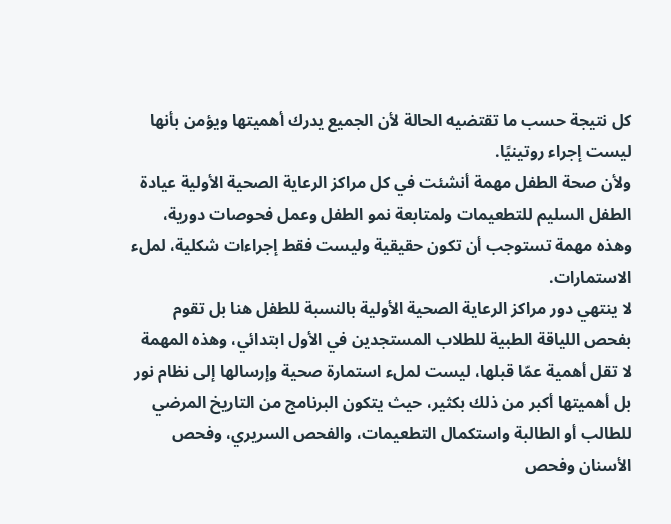كل نتيجة حسب ما تقتضيه الحالة لأن الجميع يدرك أهميتها ويؤمن بأنها ليست إجراء روتينيًا.
ولأن صحة الطفل مهمة أنشئت في كل مراكز الرعاية الصحية الأولية عيادة الطفل السليم للتطعيمات ولمتابعة نمو الطفل وعمل فحوصات دورية، وهذه مهمة تستوجب أن تكون حقيقية وليست فقط إجراءات شكلية، لملء الاستمارات.
لا ينتهي دور مراكز الرعاية الصحية الأولية بالنسبة للطفل هنا بل تقوم بفحص اللياقة الطبية للطلاب المستجدين في الأول ابتدائي، وهذه المهمة لا تقل أهمية عمّا قبلها، ليست لملء استمارة صحية وإرسالها إلى نظام نور بل أهميتها أكبر من ذلك بكثير، حيث يتكون البرنامج من التاريخ المرضي للطالب أو الطالبة واستكمال التطعيمات، والفحص السريري، وفحص الأسنان وفحص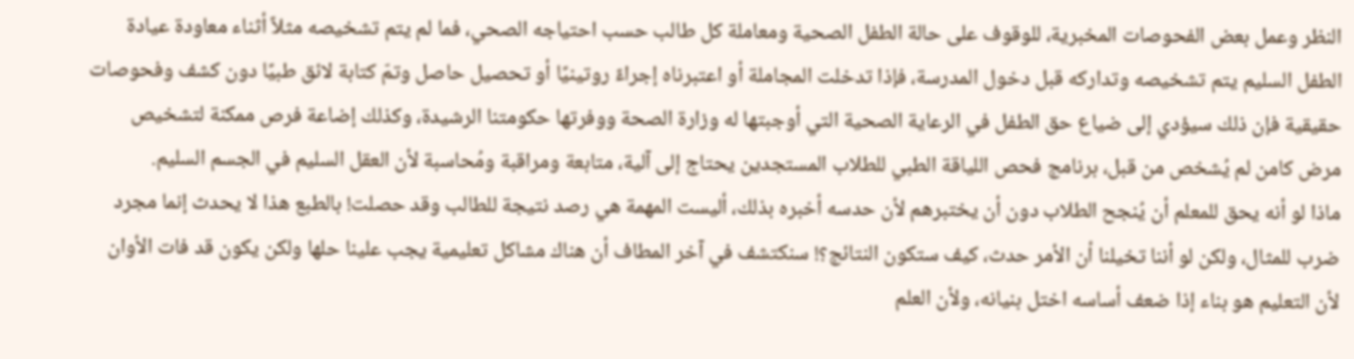النظر وعمل بعض الفحوصات المخبرية، للوقوف على حالة الطفل الصحية ومعاملة كل طالب حسب احتياجه الصحي، فما لم يتم تشخيصه مثلاً أثناء معاودة عيادة الطفل السليم يتم تشخيصه وتداركه قبل دخول المدرسة، فإذا تدخلت المجاملة أو اعتبرناه إجراءً روتينيًا أو تحصيل حاصل وتمّ كتابة لائق طبيًا دون كشف وفحوصات حقيقية فإن ذلك سيؤدي إلى ضياع حق الطفل في الرعاية الصحية التي أوجبتها له وزارة الصحة ووفرتها حكومتنا الرشيدة، وكذلك إضاعة فرص ممكنة لتشخيص مرض كامن لم يُشخص من قبل، برنامج فحص اللياقة الطبي للطلاب المستجدين يحتاج إلى آلية، متابعة ومراقبة ومُحاسبة لأن العقل السليم في الجسم السليم.
ماذا لو أنه يحق للمعلم أن يُنجح الطلاب دون أن يختبرهم لأن حدسه أخبره بذلك، أليست المهمة هي رصد نتيجة للطالب وقد حصلت! بالطبع هذا لا يحدث إنما مجرد ضرب للمثال، ولكن لو أننا تخيلنا أن الأمر حدث، كيف ستكون النتائج؟! سنكتشف في آخر المطاف أن هناك مشاكل تعليمية يجب علينا حلها ولكن يكون قد فات الأوان لأن التعليم هو بناء إذا ضعف أساسه اختل بنيانه، ولأن العلم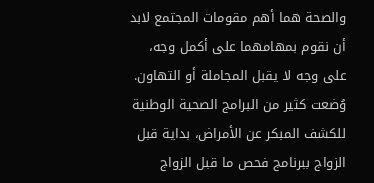والصحة هما أهم مقومات المجتمع لابد أن نقوم بمهامهما على أكمل وجه، على وجه لا يقبل المجاملة أو التهاون.
وُضعت كثير من البرامج الصحية الوطنية للكشف المبكر عن الأمراض، بداية قبل الزواج ببرنامج فحص ما قبل الزواج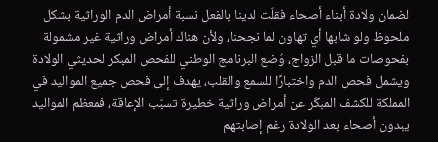لضمان ولادة أبناء أصحاء فقلّت لدينا بالفعل نسبة أمراض الدم الوراثية بشكل ملحوظ ولو شابها أي تهاون لما نجحنا، ولأن هناك أمراض وراثية غير مشمولة بفحوصات ما قبل الزواج، وُضع البرنامج الوطني للفحص المبكر لحديثي الولادة ويشمل فحص الدم واختبارًا للسمع والقلب، يهدف إلى فحص جميع المواليد في المملكة للكشف المبكّر عن أمراض وراثية خطيرة تسبّب الإعاقة، فمعظم المواليد يبدون أصحاء بعد الولادة رغم إصابتهم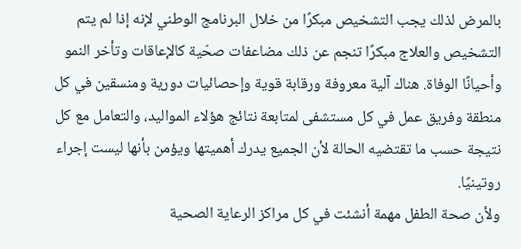بالمرض لذلك يجب التشخيص مبكرًا من خلال البرنامج الوطني لإنه إذا لم يتم التشخيص والعلاج مبكرًا تنجم عن ذلك مضاعفات صحّية كالإعاقات وتأخر النمو وأحيانًا الوفاة. هناك آلية معروفة ورقابة قوية وإحصائيات دورية ومنسقين في كل منطقة وفريق عمل في كل مستشفى لمتابعة نتائج هؤلاء المواليد، والتعامل مع كل نتيجة حسب ما تقتضيه الحالة لأن الجميع يدرك أهميتها ويؤمن بأنها ليست إجراء روتينيًا.
ولأن صحة الطفل مهمة أنشئت في كل مراكز الرعاية الصحية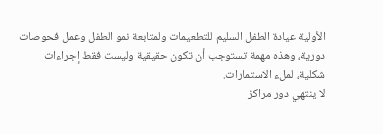الأولية عيادة الطفل السليم للتطعيمات ولمتابعة نمو الطفل وعمل فحوصات دورية، وهذه مهمة تستوجب أن تكون حقيقية وليست فقط إجراءات شكلية، لملء الاستمارات.
لا ينتهي دور مراكز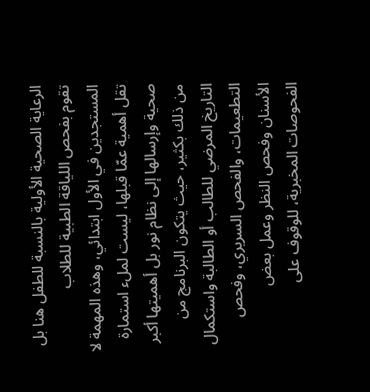الرعاية الصحية الأولية بالنسبة للطفل هنا بل تقوم بفحص اللياقة الطبية للطلاب المستجدين في الأول ابتدائي، وهذه المهمة لا تقل أهمية عمّا قبلها، ليست لملء استمارة صحية وإرسالها إلى نظام نور بل أهميتها أكبر من ذلك بكثير، حيث يتكون البرنامج من التاريخ المرضي للطالب أو الطالبة واستكمال التطعيمات، والفحص السريري، وفحص الأسنان وفحص النظر وعمل بعض الفحوصات المخبرية، للوقوف على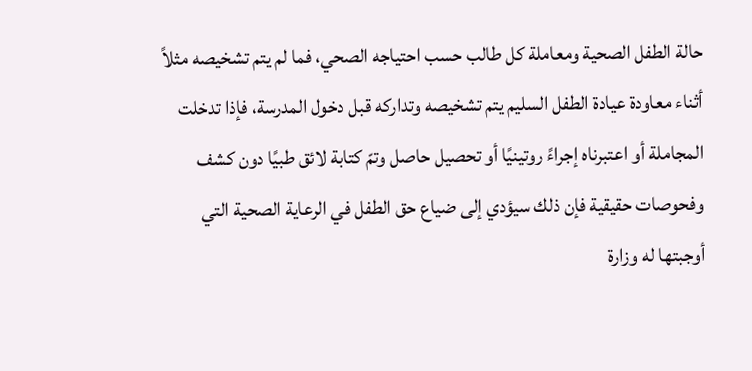حالة الطفل الصحية ومعاملة كل طالب حسب احتياجه الصحي، فما لم يتم تشخيصه مثلاً أثناء معاودة عيادة الطفل السليم يتم تشخيصه وتداركه قبل دخول المدرسة، فإذا تدخلت المجاملة أو اعتبرناه إجراءً روتينيًا أو تحصيل حاصل وتمّ كتابة لائق طبيًا دون كشف وفحوصات حقيقية فإن ذلك سيؤدي إلى ضياع حق الطفل في الرعاية الصحية التي أوجبتها له وزارة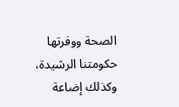الصحة ووفرتها حكومتنا الرشيدة، وكذلك إضاعة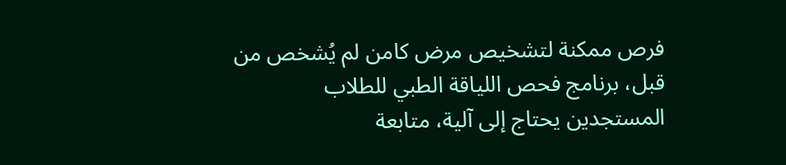فرص ممكنة لتشخيص مرض كامن لم يُشخص من قبل، برنامج فحص اللياقة الطبي للطلاب المستجدين يحتاج إلى آلية، متابعة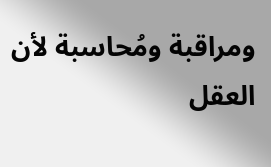ومراقبة ومُحاسبة لأن العقل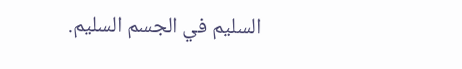السليم في الجسم السليم.